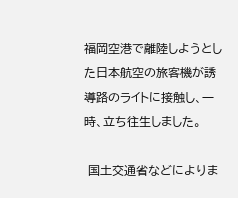福岡空港で離陸しようとした日本航空の旅客機が誘導路のライトに接触し、一時、立ち往生しました。

 国土交通省などによりま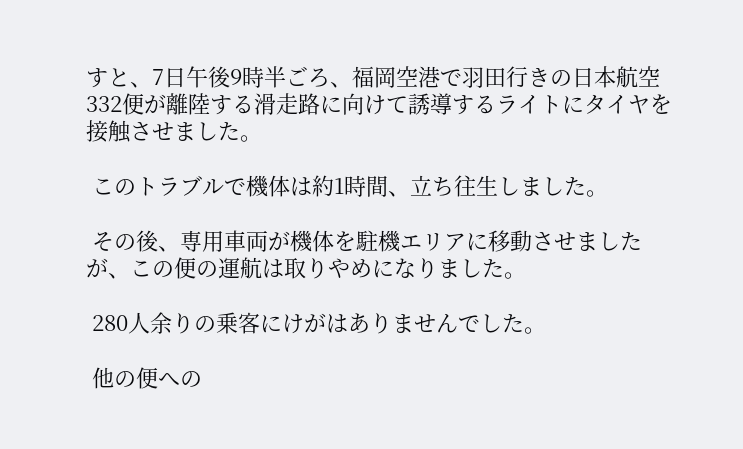すと、7日午後9時半ごろ、福岡空港で羽田行きの日本航空332便が離陸する滑走路に向けて誘導するライトにタイヤを接触させました。

 このトラブルで機体は約1時間、立ち往生しました。

 その後、専用車両が機体を駐機エリアに移動させましたが、この便の運航は取りやめになりました。

 280人余りの乗客にけがはありませんでした。

 他の便への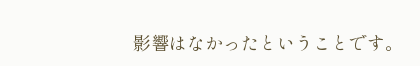影響はなかったということです。